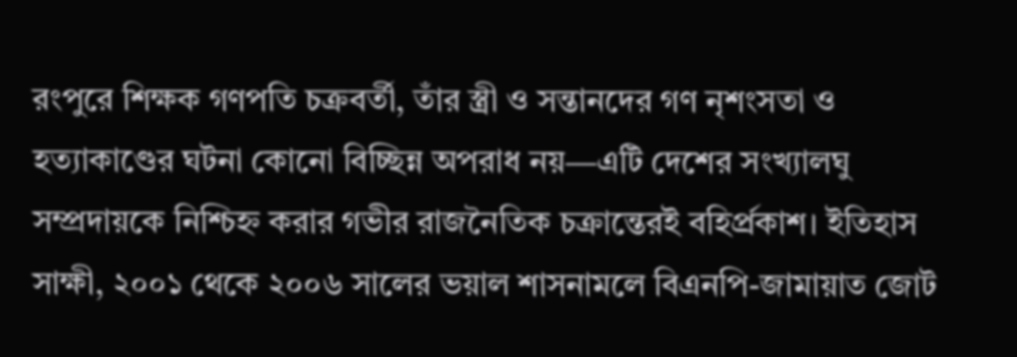রংপুরে শিক্ষক গণপতি চক্রবর্তী, তাঁর স্ত্রী ও সন্তানদের গণ নৃশংসতা ও হত্যাকাণ্ডের ঘটনা কোনো বিচ্ছিন্ন অপরাধ নয়—এটি দেশের সংখ্যালঘু সম্প্রদায়কে নিশ্চিহ্ন করার গভীর রাজনৈতিক চক্রান্তেরই বহির্প্রকাশ। ইতিহাস সাক্ষী, ২০০১ থেকে ২০০৬ সালের ভয়াল শাসনামলে বিএনপি-জামায়াত জোট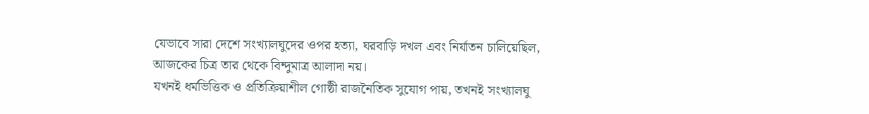যেভাবে সারা দেশে সংখ্যালঘুদের ওপর হত্যা, ঘরবাড়ি দখল এবং নির্যাতন চালিয়েছিল, আজকের চিত্র তার থেকে বিন্দুমাত্র আলাদা নয়।
যখনই ধর্মভিত্তিক ও প্রতিক্রিয়াশীল গোষ্ঠী রাজনৈতিক সুযোগ পায়, তখনই সংখ্যালঘু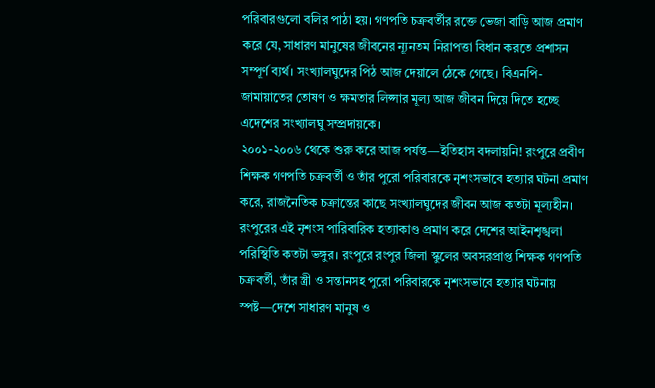পরিবারগুলো বলির পাঠা হয়। গণপতি চক্রবর্তীর রক্তে ভেজা বাড়ি আজ প্রমাণ করে যে, সাধারণ মানুষের জীবনের ন্যূনতম নিরাপত্তা বিধান করতে প্রশাসন সম্পূর্ণ ব্যর্থ। সংখ্যালঘুদের পিঠ আজ দেয়ালে ঠেকে গেছে। বিএনপি-জামায়াতের তোষণ ও ক্ষমতার লিপ্সার মূল্য আজ জীবন দিয়ে দিতে হচ্ছে এদেশের সংখ্যালঘু সম্প্রদায়কে।
২০০১-২০০৬ থেকে শুরু করে আজ পর্যন্ত—ইতিহাস বদলায়নি! রংপুরে প্রবীণ শিক্ষক গণপতি চক্রবর্তী ও তাঁর পুরো পরিবারকে নৃশংসভাবে হত্যার ঘটনা প্রমাণ করে, রাজনৈতিক চক্রান্তের কাছে সংখ্যালঘুদের জীবন আজ কতটা মূল্যহীন।
রংপুরের এই নৃশংস পারিবারিক হত্যাকাণ্ড প্রমাণ করে দেশের আইনশৃঙ্খলা পরিস্থিতি কতটা ভঙ্গুর। রংপুরে রংপুর জিলা স্কুলের অবসরপ্রাপ্ত শিক্ষক গণপতি চক্রবর্তী, তাঁর স্ত্রী ও সন্তানসহ পুরো পরিবারকে নৃশংসভাবে হত্যার ঘটনায় স্পষ্ট—দেশে সাধারণ মানুষ ও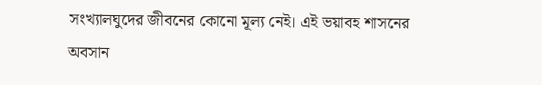সংখ্যালঘুদের জীবনের কোনো মূল্য নেই। এই ভয়াবহ শাসনের অবসান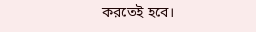করতেই হবে।